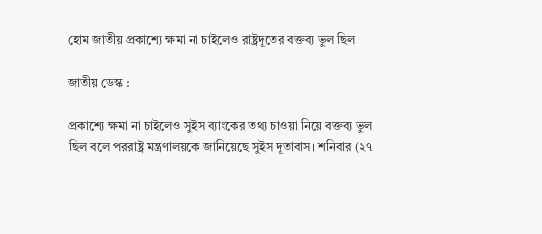হোম জাতীয় প্রকাশ্যে ক্ষমা না চাইলেও রাষ্ট্রদূতের বক্তব্য ভুল ছিল

জাতীয় ডেস্ক :

প্রকাশ্যে ক্ষমা না চাইলেও সুইস ব্যাংকের তথ্য চাওয়া নিয়ে বক্তব্য ভুল ছিল বলে পররাষ্ট্র মন্ত্রণালয়কে জানিয়েছে সুইস দূতাবাস। শনিবার (২৭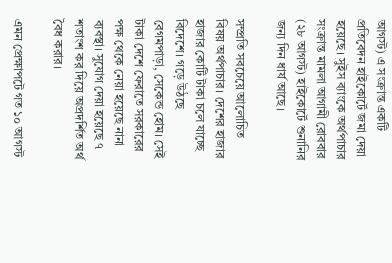আগস্ট) এ সংক্রান্ত একটি প্রতিবেদন হাইকোর্টে জমা দেয়া হয়েছে। সুইস ব্যাংকে অর্থপাচার সংক্রান্ত মামলা আগামী রোববার (২৮ আগস্ট) হাইকোর্টে শুনানির জন্য দিন ধার্য আছে।

সম্প্রতি সবচেয়ে আলোচিত বিষয় অর্থপাচার। দেশের হাজার হাজার কোটি টাকা চলে যাচ্ছে বিদেশে। গড়ে উঠছে বেগমপাড়া, সেকেন্ড হোম। সেই টাকা দেশে ফেরাতে সরকারের পক্ষ থেকে নেয়া হয়েছে নানা ব্যবস্থা। সুযোগ দেয়া হয়েছে ৭ শতাংশ কর দিয়ে অপ্রদর্শিত অর্থ বৈধ করার।

এমন প্রেক্ষাপটে গত ১০ আগস্ট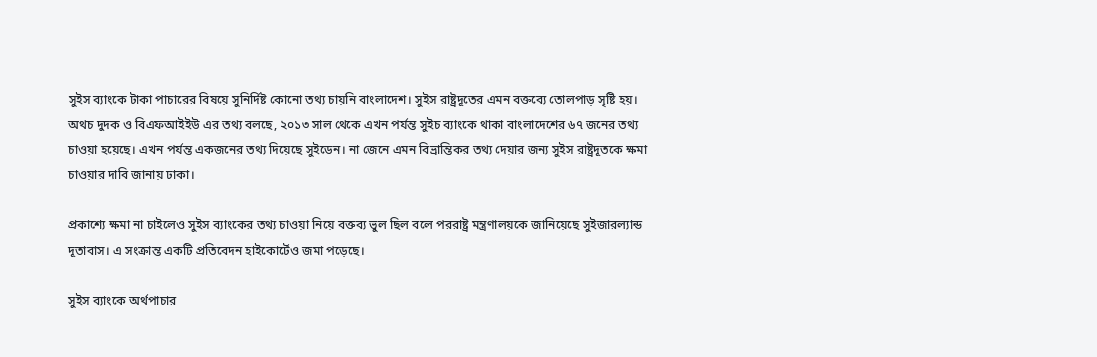সুইস ব্যাংকে টাকা পাচারের বিষয়ে সুনির্দিষ্ট কোনো তথ্য চায়নি বাংলাদেশ। সুইস রাষ্ট্রদূতের এমন বক্তব্যে তোলপাড় সৃষ্টি হয়। অথচ দুদক ও বিএফআইইউ এর তথ্য বলছে, ২০১৩ সাল থেকে এখন পর্যন্ত সুইচ ব্যাংকে থাকা বাংলাদেশের ৬৭ জনের তথ্য চাওয়া হয়েছে। এখন পর্যন্ত একজনের তথ্য দিয়েছে সুইডেন। না জেনে এমন বিভ্রান্তিকর তথ্য দেয়ার জন্য সুইস রাষ্ট্রদূতকে ক্ষমা চাওয়ার দাবি জানায় ঢাকা।

প্রকাশ্যে ক্ষমা না চাইলেও সুইস ব্যাংকের তথ্য চাওয়া নিয়ে বক্তব্য ভুল ছিল বলে পররাষ্ট্র মন্ত্রণালয়কে জানিয়েছে সুইজারল্যান্ড দূতাবাস। এ সংক্রান্ত একটি প্রতিবেদন হাইকোর্টেও জমা পড়েছে।

সুইস ব্যাংকে অর্থপাচার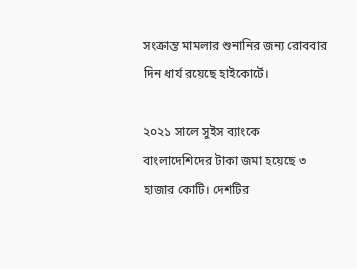সংক্রান্ত মামলার শুনানির জন্য রোববার দিন ধার্য রয়েছে হাইকোর্টে।

২০২১ সালে সুইস ব্যাংকে বাংলাদেশিদের টাকা জমা হয়েছে ৩ হাজার কোটি। দেশটির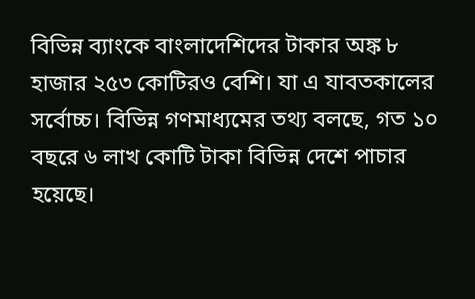বিভিন্ন ব্যাংকে বাংলাদেশিদের টাকার অঙ্ক ৮ হাজার ২৫৩ কোটিরও বেশি। যা এ যাবতকালের সর্বোচ্চ। বিভিন্ন গণমাধ্যমের তথ্য বলছে, গত ১০ বছরে ৬ লাখ কোটি টাকা বিভিন্ন দেশে পাচার হয়েছে।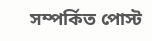সম্পর্কিত পোস্ট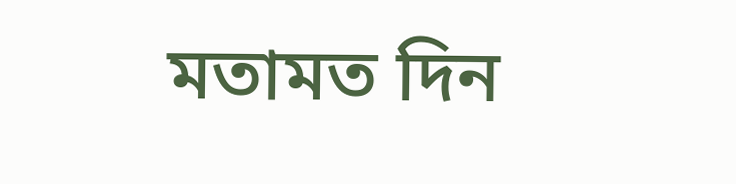মতামত দিন